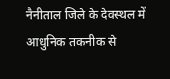नैनीताल जिले के देवस्थल में आधुनिक तकनीक से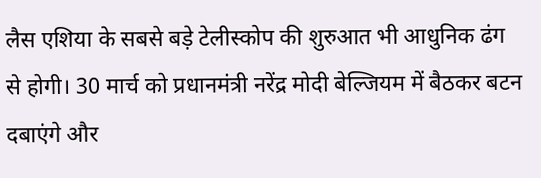लैस एशिया के सबसे बड़े टेलीस्कोप की शुरुआत भी आधुनिक ढंग से होगी। 30 मार्च को प्रधानमंत्री नरेंद्र मोदी बेल्जियम में बैठकर बटन दबाएंगे और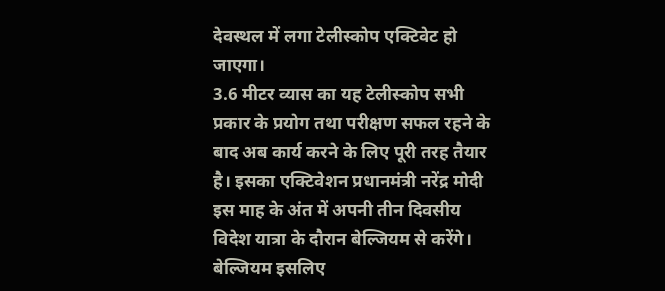देवस्थल में लगा टेलीस्कोप एक्टिवेट हो जाएगा।
3.6 मीटर व्यास का यह टेलीस्कोप सभी प्रकार के प्रयोग तथा परीक्षण सफल रहने के बाद अब कार्य करने के लिए पूरी तरह तैयार है। इसका एक्टिवेशन प्रधानमंत्री नरेंद्र मोदी इस माह के अंत में अपनी तीन दिवसीय विदेश यात्रा के दौरान बेल्जियम से करेंगे। बेल्जियम इसलिए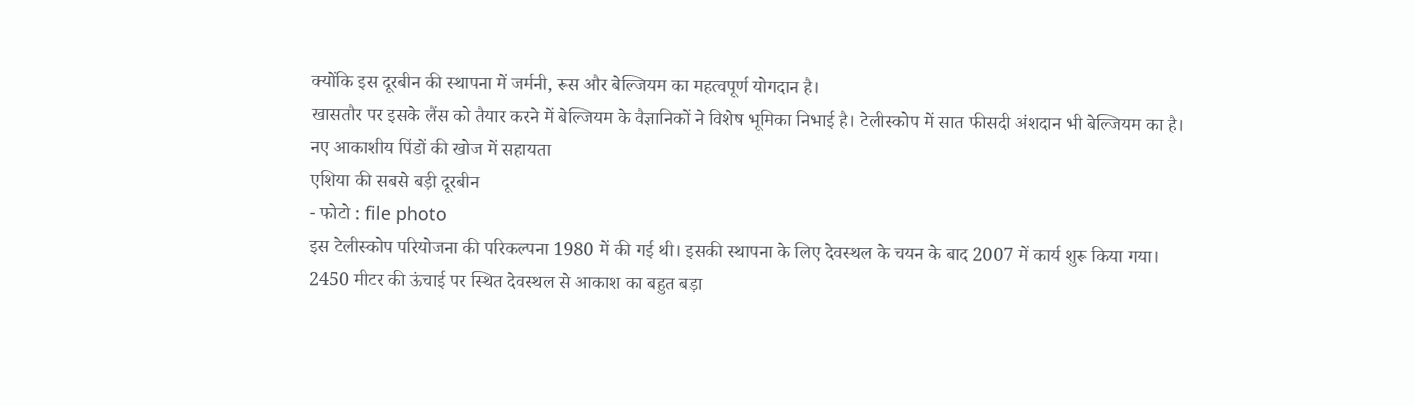क्योंकि इस दूरबीन की स्थापना में जर्मनी, रूस और बेल्जियम का महत्वपूर्ण योगदान है।
खासतौर पर इसके लैंस को तैयार करने में बेल्जियम के वैज्ञानिकों ने विशेष भूमिका निभाई है। टेलीस्कोप में सात फीसदी अंशदान भी बेल्जियम का है।
नए आकाशीय पिंडों की खोज में सहायता
एशिया की सबसे बड़ी दूरबीन
- फोटो : file photo
इस टेलीस्कोप परियोजना की परिकल्पना 1980 में की गई थी। इसकी स्थापना के लिए देवस्थल के चयन के बाद 2007 में कार्य शुरू किया गया। 2450 मीटर की ऊंचाई पर स्थित देवस्थल से आकाश का बहुत बड़ा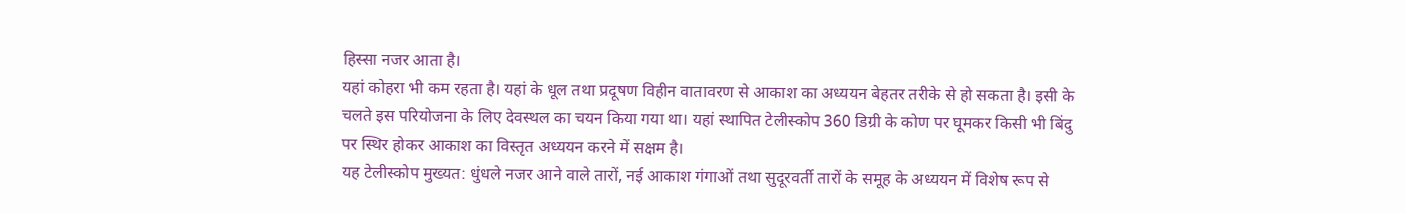हिस्सा नजर आता है।
यहां कोहरा भी कम रहता है। यहां के धूल तथा प्रदूषण विहीन वातावरण से आकाश का अध्ययन बेहतर तरीके से हो सकता है। इसी के चलते इस परियोजना के लिए देवस्थल का चयन किया गया था। यहां स्थापित टेलीस्कोप 360 डिग्री के कोण पर घूमकर किसी भी बिंदु पर स्थिर होकर आकाश का विस्तृत अध्ययन करने में सक्षम है।
यह टेलीस्कोप मुख्यत: धुंधले नजर आने वाले तारों, नई आकाश गंगाओं तथा सुदूरवर्ती तारों के समूह के अध्ययन में विशेष रूप से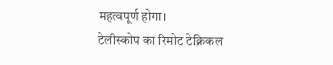महत्वपूर्ण होगा।
टेलीस्कोप का रिमोट टेक्निकल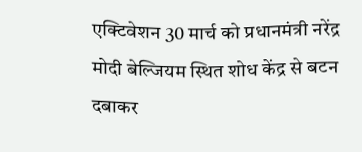एक्टिवेशन 30 मार्च को प्रधानमंत्री नरेंद्र मोदी बेल्जियम स्थित शोध केंद्र से बटन दबाकर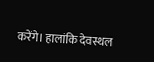करेंगे। हालांकि देवस्थल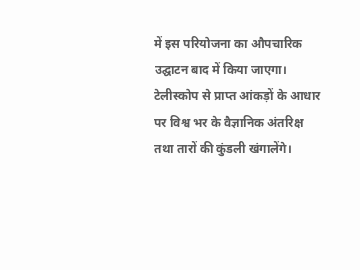में इस परियोजना का औपचारिक उद्घाटन बाद में किया जाएगा। टेलीस्कोप से प्राप्त आंकड़ों के आधार पर विश्व भर के वैज्ञानिक अंतरिक्ष तथा तारों की कुंडली खंगालेंगे।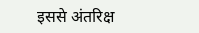इससे अंतरिक्ष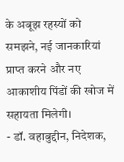के अबूझ रहस्यों को समझने, नई जानकारियां प्राप्त करने और नए आकाशीय पिंडों की खोज में सहायता मिलेगी।
- डॉ. वहाबुद्दीन, निदेशक,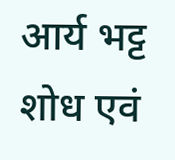आर्य भट्ट शोध एवं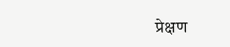प्रेक्षण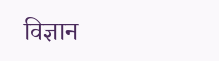विज्ञान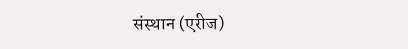संस्थान (एरीज)